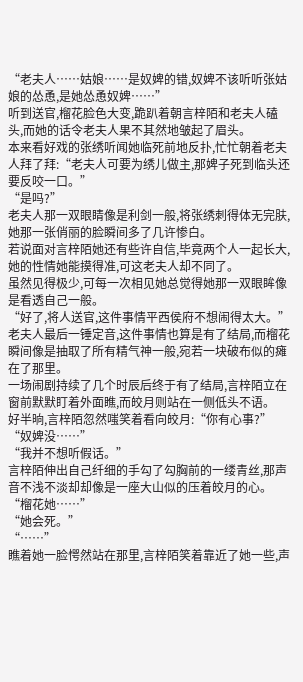“老夫人……姑娘……是奴婢的错,奴婢不该听听张姑娘的怂恿,是她怂恿奴婢……”
听到送官,榴花脸色大变,跪趴着朝言梓陌和老夫人磕头,而她的话令老夫人果不其然地皱起了眉头。
本来看好戏的张绣听闻她临死前地反扑,忙忙朝着老夫人拜了拜:“老夫人可要为绣儿做主,那婢子死到临头还要反咬一口。”
“是吗?”
老夫人那一双眼睛像是利剑一般,将张绣刺得体无完肤,她那一张俏丽的脸瞬间多了几许惨白。
若说面对言梓陌她还有些许自信,毕竟两个人一起长大,她的性情她能摸得准,可这老夫人却不同了。
虽然见得极少,可每一次相见她总觉得她那一双眼眸像是看透自己一般。
“好了,将人送官,这件事情平西侯府不想闹得太大。”
老夫人最后一锤定音,这件事情也算是有了结局,而榴花瞬间像是抽取了所有精气神一般,宛若一块破布似的瘫在了那里。
一场闹剧持续了几个时辰后终于有了结局,言梓陌立在窗前默默盯着外面瞧,而皎月则站在一侧低头不语。
好半晌,言梓陌忽然嗤笑着看向皎月:“你有心事?”
“奴婢没……”
“我并不想听假话。”
言梓陌伸出自己纤细的手勾了勾胸前的一缕青丝,那声音不浅不淡却却像是一座大山似的压着皎月的心。
“榴花她……”
“她会死。”
“……”
瞧着她一脸愕然站在那里,言梓陌笑着靠近了她一些,声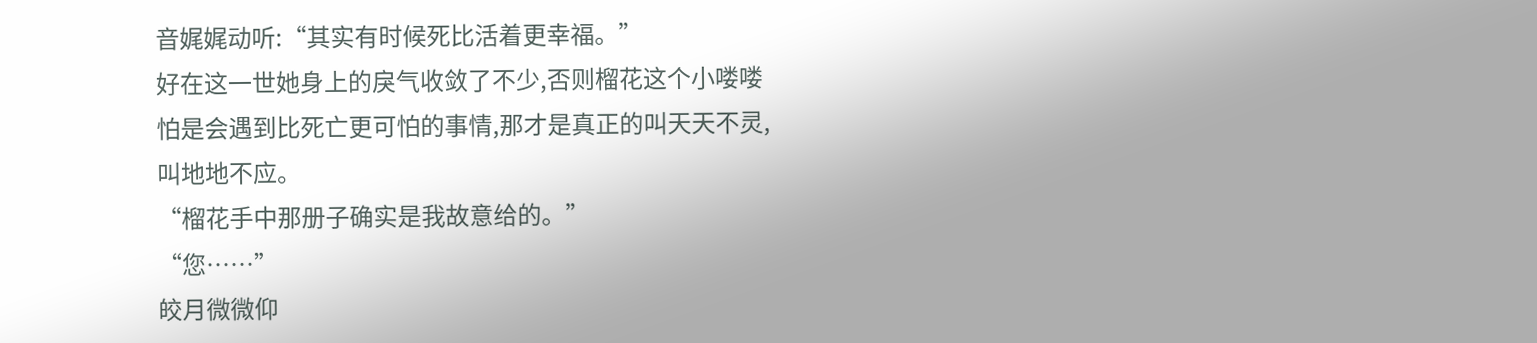音娓娓动听:“其实有时候死比活着更幸福。”
好在这一世她身上的戾气收敛了不少,否则榴花这个小喽喽怕是会遇到比死亡更可怕的事情,那才是真正的叫天天不灵,叫地地不应。
“榴花手中那册子确实是我故意给的。”
“您……”
皎月微微仰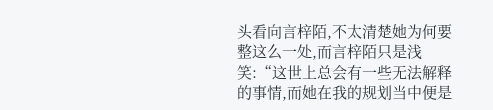头看向言梓陌,不太清楚她为何要整这么一处,而言梓陌只是浅笑:“这世上总会有一些无法解释的事情,而她在我的规划当中便是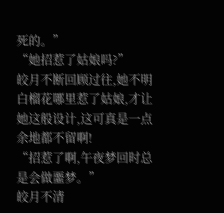死的。”
“她招惹了姑娘吗?”
皎月不断回顾过往,她不明白榴花哪里惹了姑娘,才让她这般设计,这可真是一点余地都不留啊!
“招惹了啊,午夜梦回时总是会做噩梦。”
皎月不清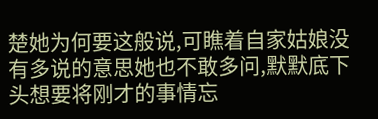楚她为何要这般说,可瞧着自家姑娘没有多说的意思她也不敢多问,默默底下头想要将刚才的事情忘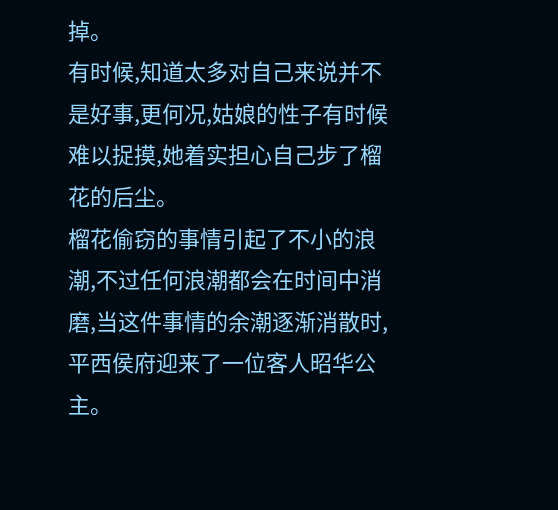掉。
有时候,知道太多对自己来说并不是好事,更何况,姑娘的性子有时候难以捉摸,她着实担心自己步了榴花的后尘。
榴花偷窃的事情引起了不小的浪潮,不过任何浪潮都会在时间中消磨,当这件事情的余潮逐渐消散时,平西侯府迎来了一位客人昭华公主。